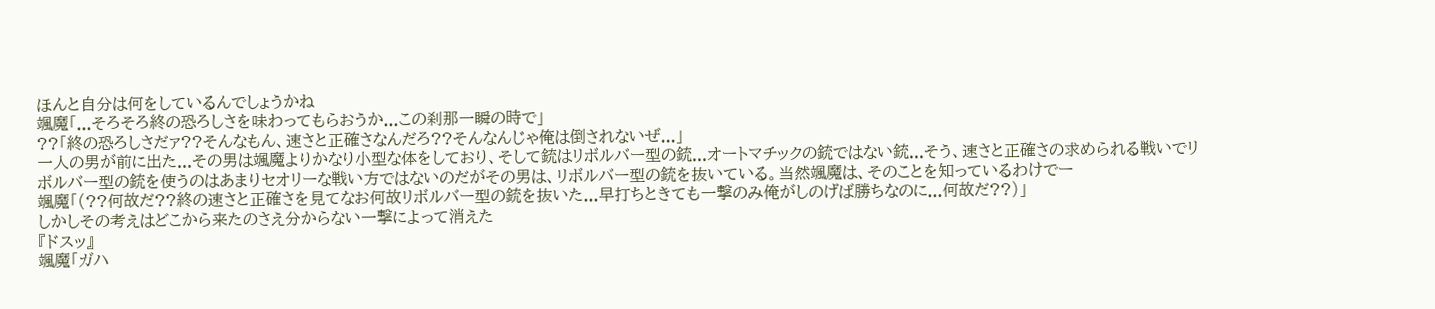ほんと自分は何をしているんでしょうかね
颯魔「...そろそろ終の恐ろしさを味わってもらおうか...この刹那一瞬の時で」
??「終の恐ろしさだァ??そんなもん、速さと正確さなんだろ??そんなんじゃ俺は倒されないぜ...」
一人の男が前に出た...その男は颯魔よりかなり小型な体をしており、そして銃はリボルバー型の銃...オートマチックの銃ではない銃...そう、速さと正確さの求められる戦いでリボルバー型の銃を使うのはあまりセオリーな戦い方ではないのだがその男は、リボルバー型の銃を抜いている。当然颯魔は、そのことを知っているわけでー
颯魔「(??何故だ??終の速さと正確さを見てなお何故リボルバー型の銃を抜いた...早打ちときても一撃のみ俺がしのげば勝ちなのに...何故だ??)」
しかしその考えはどこから来たのさえ分からない一撃によって消えた
『ドスッ』
颯魔「ガハ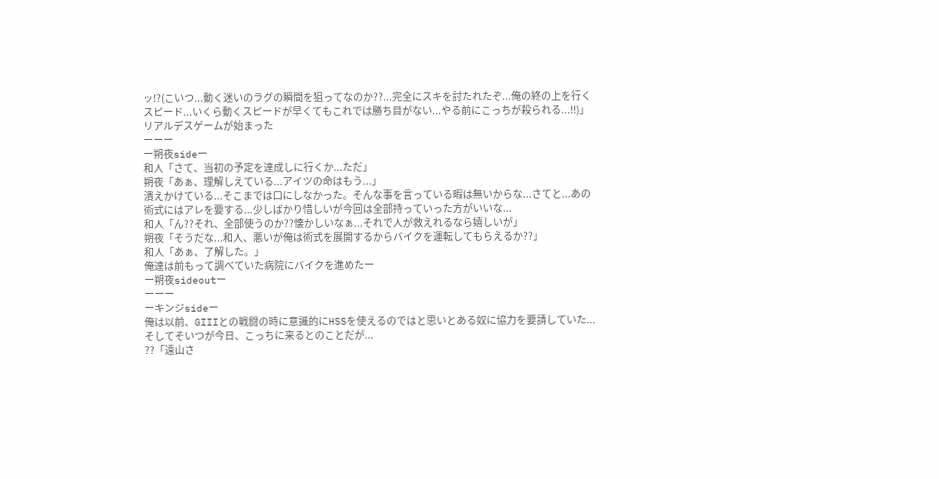ッ!?(こいつ...動く迷いのラグの瞬間を狙ってなのか??...完全にスキを討たれたぞ...俺の終の上を行くスピード...いくら動くスピードが早くてもこれでは勝ち目がない...やる前にこっちが殺られる...!!)」
リアルデスゲームが始まった
ーーー
ー朔夜sideー
和人「さて、当初の予定を達成しに行くか...ただ」
朔夜「あぁ、理解しえている...アイツの命はもう...」
潰えかけている...そこまでは口にしなかった。そんな事を言っている暇は無いからな...さてと...あの術式にはアレを要する...少しばかり惜しいが今回は全部持っていった方がいいな...
和人「ん??それ、全部使うのか??懐かしいなぁ...それで人が救えれるなら嬉しいが」
朔夜「そうだな...和人、悪いが俺は術式を展開するからバイクを運転してもらえるか??」
和人「あぁ、了解した。」
俺達は前もって調べていた病院にバイクを進めたー
ー朔夜sideoutー
ーーー
ーキンジsideー
俺は以前、GIIIとの戦闘の時に意識的にHSSを使えるのではと思いとある奴に協力を要請していた...そしてそいつが今日、こっちに来るとのことだが...
??「遠山さ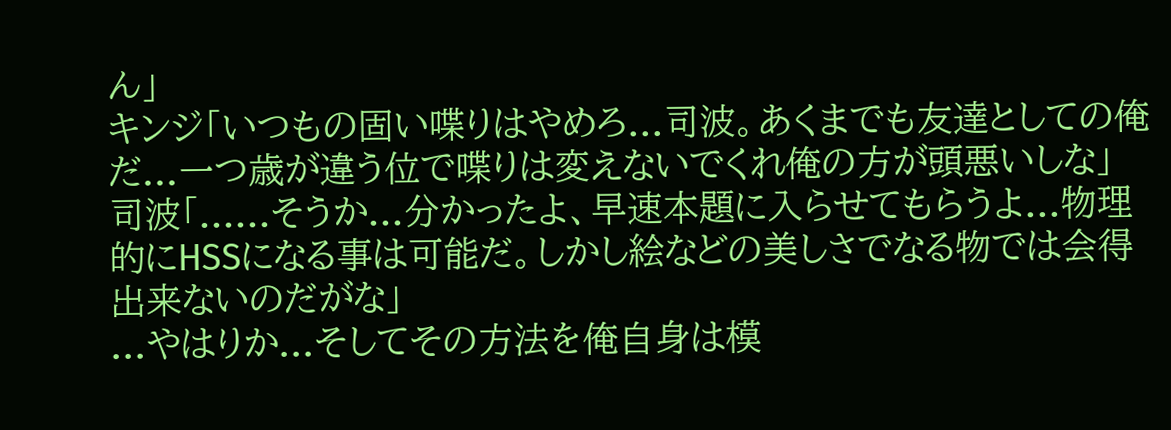ん」
キンジ「いつもの固い喋りはやめろ...司波。あくまでも友達としての俺だ...一つ歳が違う位で喋りは変えないでくれ俺の方が頭悪いしな」
司波「......そうか...分かったよ、早速本題に入らせてもらうよ...物理的にHSSになる事は可能だ。しかし絵などの美しさでなる物では会得出来ないのだがな」
...やはりか...そしてその方法を俺自身は模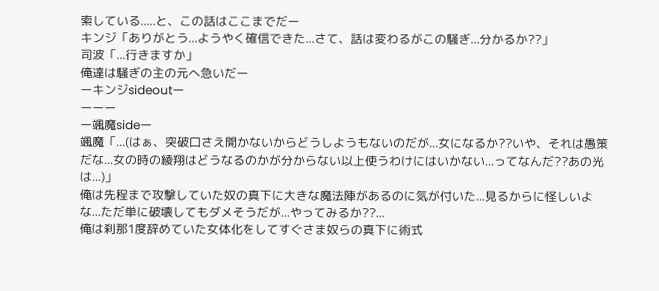索している.....と、この話はここまでだー
キンジ「ありがとう...ようやく確信できた...さて、話は変わるがこの騒ぎ...分かるか??」
司波「...行きますか」
俺達は騒ぎの主の元へ急いだー
ーキンジsideoutー
ーーー
ー颯魔sideー
颯魔「...(はぁ、突破口さえ開かないからどうしようもないのだが...女になるか??いや、それは愚策だな...女の時の綾翔はどうなるのかが分からない以上使うわけにはいかない...ってなんだ??あの光は...)」
俺は先程まで攻撃していた奴の真下に大きな魔法陣があるのに気が付いた...見るからに怪しいよな...ただ単に破壊してもダメそうだが...やってみるか??...
俺は刹那1度辞めていた女体化をしてすぐさま奴らの真下に術式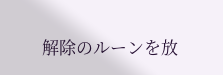解除のルーンを放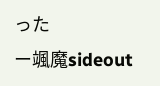った
ー颯魔sideout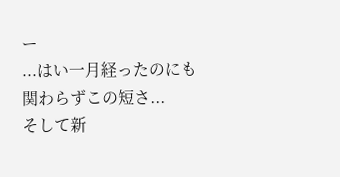ー
...はい一月経ったのにも関わらずこの短さ...
そして新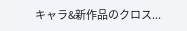キャラ&新作品のクロス...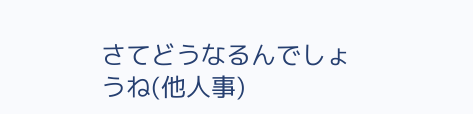さてどうなるんでしょうね(他人事)